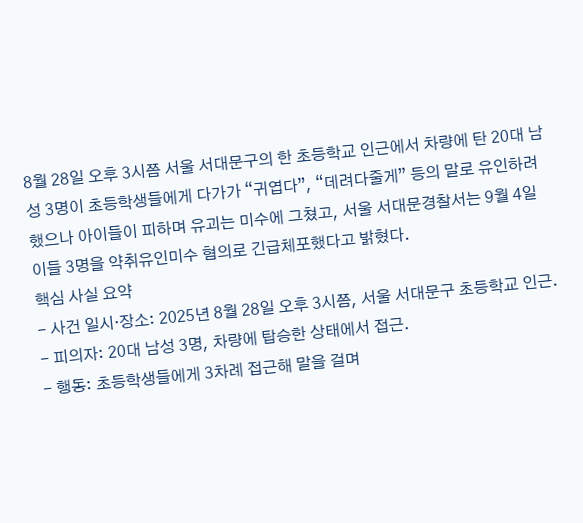8월 28일 오후 3시쯤 서울 서대문구의 한 초등학교 인근에서 차량에 탄 20대 남성 3명이 초등학생들에게 다가가 “귀엽다”, “데려다줄게” 등의 말로 유인하려 했으나 아이들이 피하며 유괴는 미수에 그쳤고, 서울 서대문경찰서는 9월 4일 이들 3명을 약취유인미수 혐의로 긴급체포했다고 밝혔다.
핵심 사실 요약
- 사건 일시·장소: 2025년 8월 28일 오후 3시쯤, 서울 서대문구 초등학교 인근.
- 피의자: 20대 남성 3명, 차량에 탑승한 상태에서 접근.
- 행동: 초등학생들에게 3차례 접근해 말을 걸며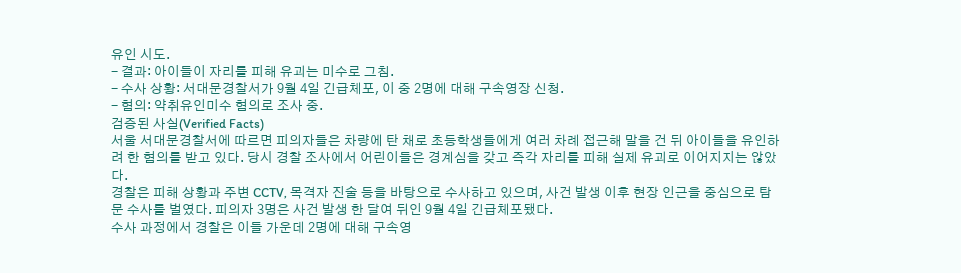유인 시도.
- 결과: 아이들이 자리를 피해 유괴는 미수로 그침.
- 수사 상황: 서대문경찰서가 9월 4일 긴급체포, 이 중 2명에 대해 구속영장 신청.
- 혐의: 약취유인미수 혐의로 조사 중.
검증된 사실(Verified Facts)
서울 서대문경찰서에 따르면 피의자들은 차량에 탄 채로 초등학생들에게 여러 차례 접근해 말을 건 뒤 아이들을 유인하려 한 혐의를 받고 있다. 당시 경찰 조사에서 어린이들은 경계심을 갖고 즉각 자리를 피해 실제 유괴로 이어지지는 않았다.
경찰은 피해 상황과 주변 CCTV, 목격자 진술 등을 바탕으로 수사하고 있으며, 사건 발생 이후 현장 인근을 중심으로 탐문 수사를 벌였다. 피의자 3명은 사건 발생 한 달여 뒤인 9월 4일 긴급체포됐다.
수사 과정에서 경찰은 이들 가운데 2명에 대해 구속영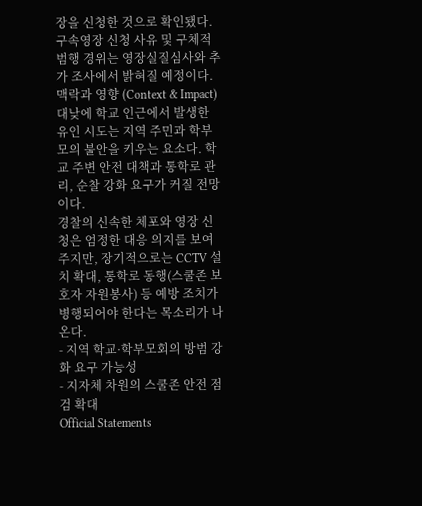장을 신청한 것으로 확인됐다. 구속영장 신청 사유 및 구체적 범행 경위는 영장실질심사와 추가 조사에서 밝혀질 예정이다.
맥락과 영향 (Context & Impact)
대낮에 학교 인근에서 발생한 유인 시도는 지역 주민과 학부모의 불안을 키우는 요소다. 학교 주변 안전 대책과 통학로 관리, 순찰 강화 요구가 커질 전망이다.
경찰의 신속한 체포와 영장 신청은 엄정한 대응 의지를 보여주지만, 장기적으로는 CCTV 설치 확대, 통학로 동행(스쿨존 보호자 자원봉사) 등 예방 조치가 병행되어야 한다는 목소리가 나온다.
- 지역 학교·학부모회의 방범 강화 요구 가능성
- 지자체 차원의 스쿨존 안전 점검 확대
Official Statements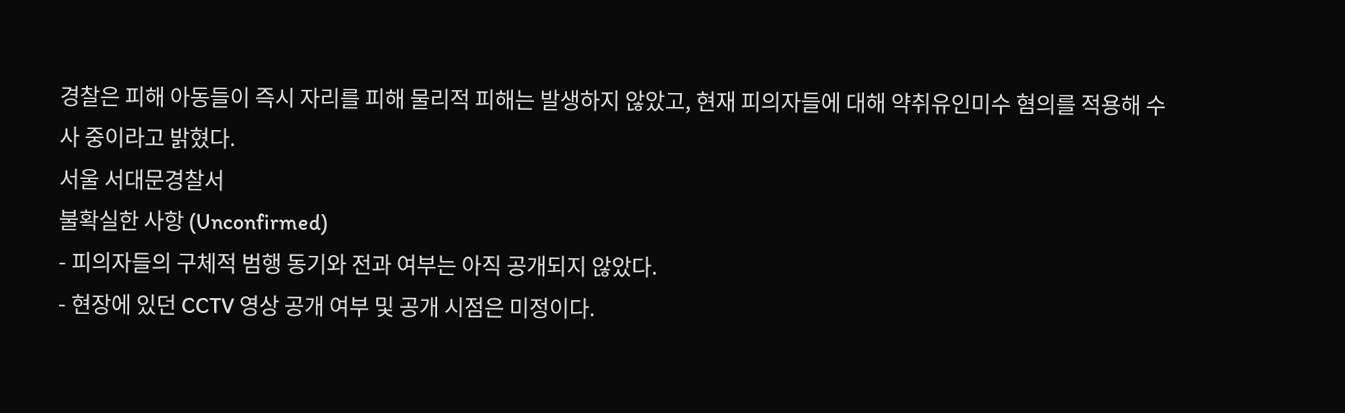경찰은 피해 아동들이 즉시 자리를 피해 물리적 피해는 발생하지 않았고, 현재 피의자들에 대해 약취유인미수 혐의를 적용해 수사 중이라고 밝혔다.
서울 서대문경찰서
불확실한 사항 (Unconfirmed)
- 피의자들의 구체적 범행 동기와 전과 여부는 아직 공개되지 않았다.
- 현장에 있던 CCTV 영상 공개 여부 및 공개 시점은 미정이다.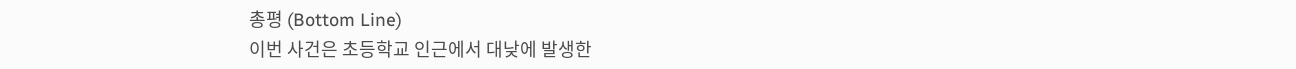총평 (Bottom Line)
이번 사건은 초등학교 인근에서 대낮에 발생한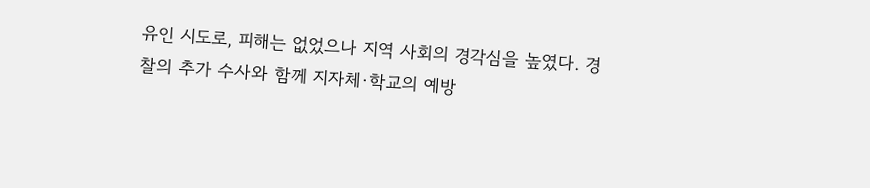유인 시도로, 피해는 없었으나 지역 사회의 경각심을 높였다. 경찰의 추가 수사와 함께 지자체·학교의 예방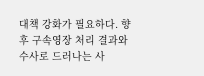대책 강화가 필요하다. 향후 구속영장 처리 결과와 수사로 드러나는 사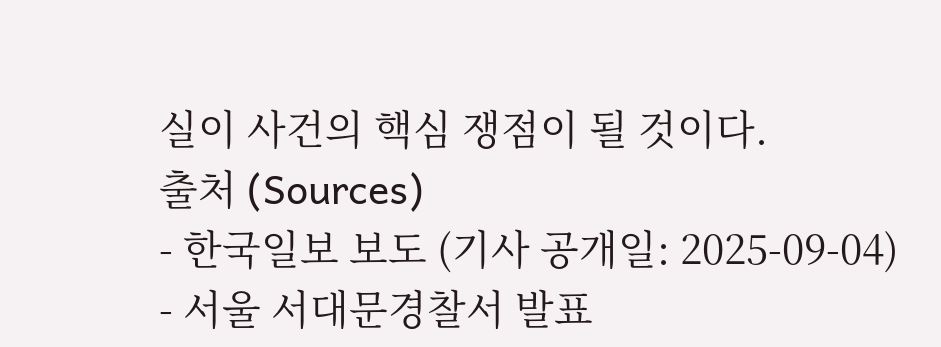실이 사건의 핵심 쟁점이 될 것이다.
출처 (Sources)
- 한국일보 보도 (기사 공개일: 2025-09-04)
- 서울 서대문경찰서 발표